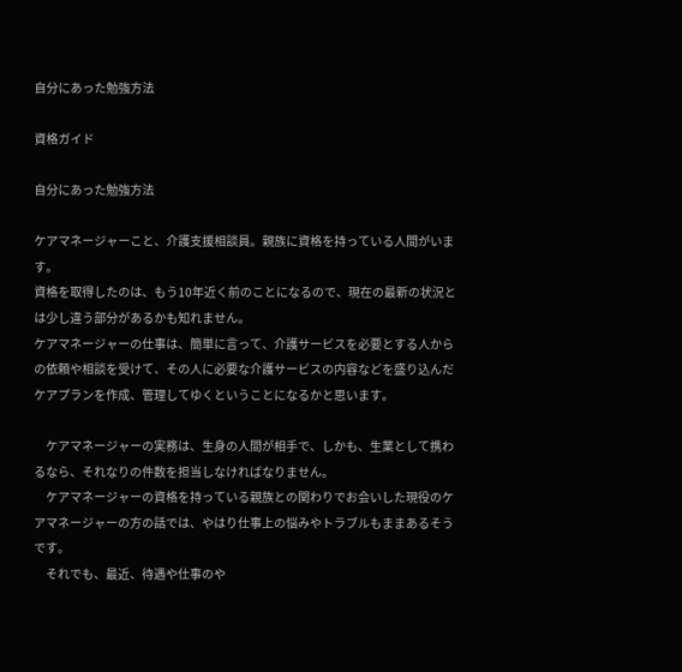自分にあった勉強方法

資格ガイド

自分にあった勉強方法

ケアマネージャーこと、介護支援相談員。親族に資格を持っている人間がいます。
資格を取得したのは、もう10年近く前のことになるので、現在の最新の状況とは少し違う部分があるかも知れません。
ケアマネージャーの仕事は、簡単に言って、介護サービスを必要とする人からの依頼や相談を受けて、その人に必要な介護サービスの内容などを盛り込んだケアプランを作成、管理してゆくということになるかと思います。

    ケアマネージャーの実務は、生身の人間が相手で、しかも、生業として携わるなら、それなりの件数を担当しなければなりません。
    ケアマネージャーの資格を持っている親族との関わりでお会いした現役のケアマネージャーの方の話では、やはり仕事上の悩みやトラブルもままあるそうです。
    それでも、最近、待遇や仕事のや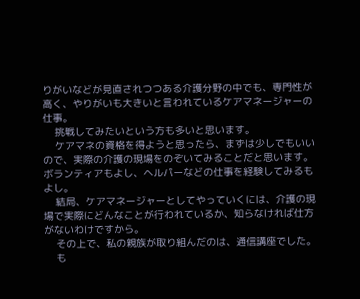りがいなどが見直されつつある介護分野の中でも、専門性が高く、やりがいも大きいと言われているケアマネージャーの仕事。
    挑戦してみたいという方も多いと思います。
    ケアマネの資格を得ようと思ったら、まずは少しでもいいので、実際の介護の現場をのぞいてみることだと思います。ボランティアもよし、ヘルパーなどの仕事を経験してみるもよし。
    結局、ケアマネージャーとしてやっていくには、介護の現場で実際にどんなことが行われているか、知らなければ仕方がないわけですから。
    その上で、私の親族が取り組んだのは、通信講座でした。
    も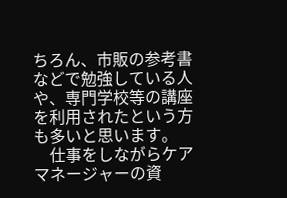ちろん、市販の参考書などで勉強している人や、専門学校等の講座を利用されたという方も多いと思います。
    仕事をしながらケアマネージャーの資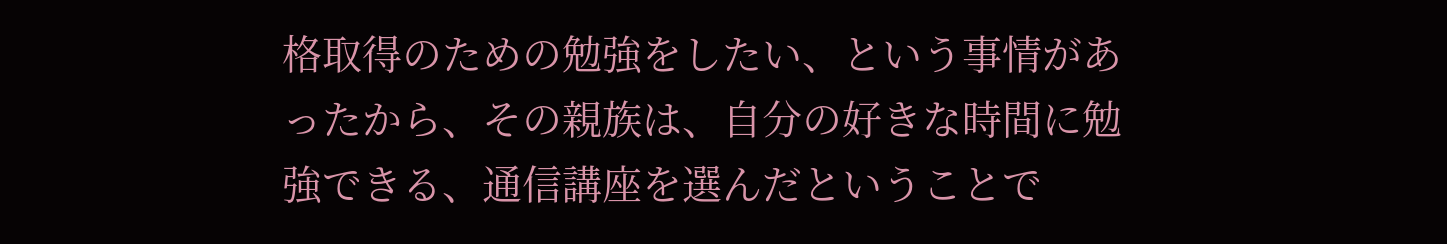格取得のための勉強をしたい、という事情があったから、その親族は、自分の好きな時間に勉強できる、通信講座を選んだということで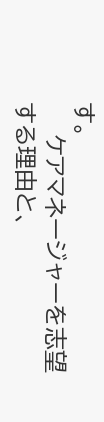す。
    ケアマネージャーを志望する理由と、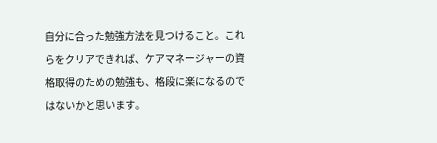自分に合った勉強方法を見つけること。これらをクリアできれば、ケアマネージャーの資格取得のための勉強も、格段に楽になるのではないかと思います。